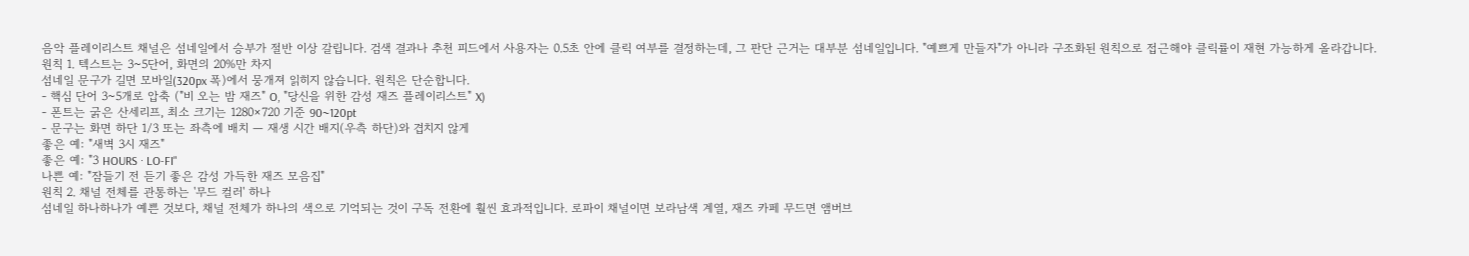음악 플레이리스트 채널은 섬네일에서 승부가 절반 이상 갈립니다. 검색 결과나 추천 피드에서 사용자는 0.5초 안에 클릭 여부를 결정하는데, 그 판단 근거는 대부분 섬네일입니다. "예쁘게 만들자"가 아니라 구조화된 원칙으로 접근해야 클릭률이 재현 가능하게 올라갑니다.
원칙 1. 텍스트는 3~5단어, 화면의 20%만 차지
섬네일 문구가 길면 모바일(320px 폭)에서 뭉개져 읽히지 않습니다. 원칙은 단순합니다.
- 핵심 단어 3~5개로 압축 ("비 오는 밤 재즈" O, "당신을 위한 감성 재즈 플레이리스트" X)
- 폰트는 굵은 산세리프, 최소 크기는 1280×720 기준 90~120pt
- 문구는 화면 하단 1/3 또는 좌측에 배치 — 재생 시간 배지(우측 하단)와 겹치지 않게
좋은 예: "새벽 3시 재즈"
좋은 예: "3 HOURS · LO-FI"
나쁜 예: "잠들기 전 듣기 좋은 감성 가득한 재즈 모음집"
원칙 2. 채널 전체를 관통하는 '무드 컬러' 하나
섬네일 하나하나가 예쁜 것보다, 채널 전체가 하나의 색으로 기억되는 것이 구독 전환에 훨씬 효과적입니다. 로파이 채널이면 보라남색 계열, 재즈 카페 무드면 앰버브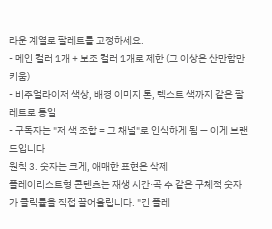라운 계열로 팔레트를 고정하세요.
- 메인 컬러 1개 + 보조 컬러 1개로 제한 (그 이상은 산만함만 키움)
- 비주얼라이저 색상, 배경 이미지 톤, 텍스트 색까지 같은 팔레트로 통일
- 구독자는 "저 색 조합 = 그 채널"로 인식하게 됨 — 이게 브랜드입니다
원칙 3. 숫자는 크게, 애매한 표현은 삭제
플레이리스트형 콘텐츠는 재생 시간·곡 수 같은 구체적 숫자가 클릭률을 직접 끌어올립니다. "긴 플레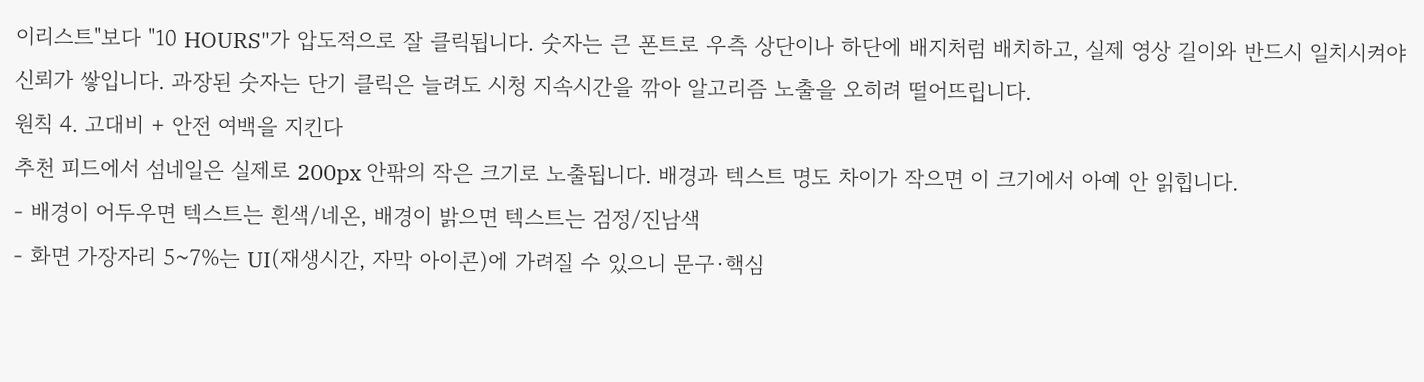이리스트"보다 "10 HOURS"가 압도적으로 잘 클릭됩니다. 숫자는 큰 폰트로 우측 상단이나 하단에 배지처럼 배치하고, 실제 영상 길이와 반드시 일치시켜야 신뢰가 쌓입니다. 과장된 숫자는 단기 클릭은 늘려도 시청 지속시간을 깎아 알고리즘 노출을 오히려 떨어뜨립니다.
원칙 4. 고대비 + 안전 여백을 지킨다
추천 피드에서 섬네일은 실제로 200px 안팎의 작은 크기로 노출됩니다. 배경과 텍스트 명도 차이가 작으면 이 크기에서 아예 안 읽힙니다.
- 배경이 어두우면 텍스트는 흰색/네온, 배경이 밝으면 텍스트는 검정/진남색
- 화면 가장자리 5~7%는 UI(재생시간, 자막 아이콘)에 가려질 수 있으니 문구·핵심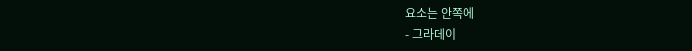요소는 안쪽에
- 그라데이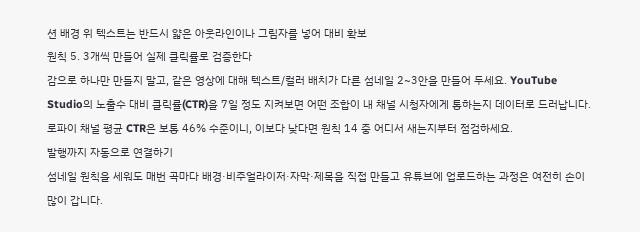션 배경 위 텍스트는 반드시 얇은 아웃라인이나 그림자를 넣어 대비 확보
원칙 5. 3개씩 만들어 실제 클릭률로 검증한다
감으로 하나만 만들지 말고, 같은 영상에 대해 텍스트/컬러 배치가 다른 섬네일 2~3안을 만들어 두세요. YouTube Studio의 노출수 대비 클릭률(CTR)을 7일 정도 지켜보면 어떤 조합이 내 채널 시청자에게 통하는지 데이터로 드러납니다. 로파이 채널 평균 CTR은 보통 46% 수준이니, 이보다 낮다면 원칙 14 중 어디서 새는지부터 점검하세요.
발행까지 자동으로 연결하기
섬네일 원칙을 세워도 매번 곡마다 배경·비주얼라이저·자막·제목을 직접 만들고 유튜브에 업로드하는 과정은 여전히 손이 많이 갑니다.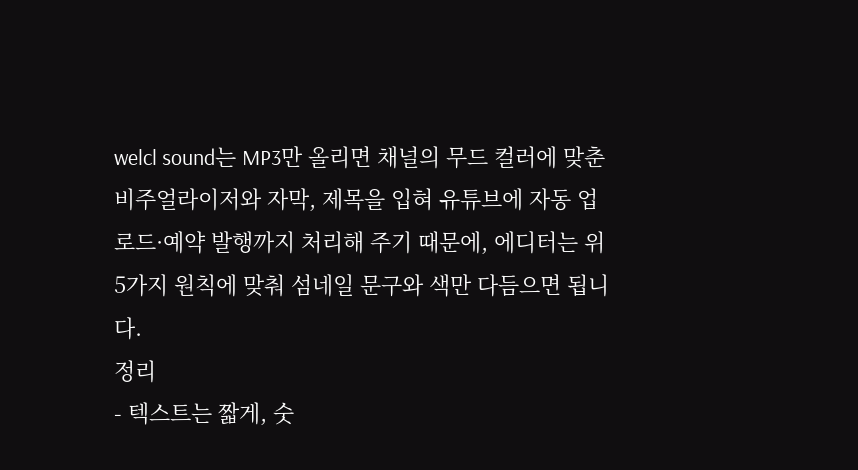welcl sound는 MP3만 올리면 채널의 무드 컬러에 맞춘 비주얼라이저와 자막, 제목을 입혀 유튜브에 자동 업로드·예약 발행까지 처리해 주기 때문에, 에디터는 위 5가지 원칙에 맞춰 섬네일 문구와 색만 다듬으면 됩니다.
정리
- 텍스트는 짧게, 숫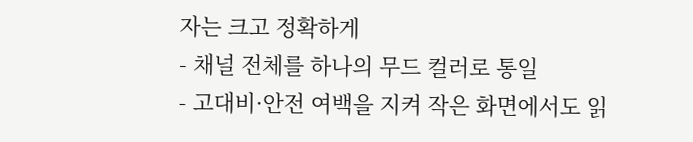자는 크고 정확하게
- 채널 전체를 하나의 무드 컬러로 통일
- 고대비·안전 여백을 지켜 작은 화면에서도 읽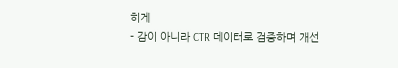히게
- 감이 아니라 CTR 데이터로 검증하며 개선